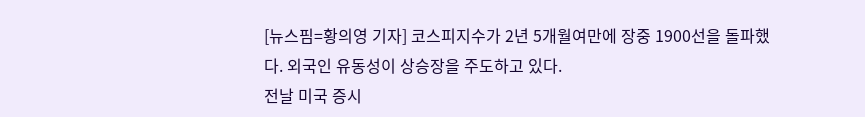[뉴스핌=황의영 기자] 코스피지수가 2년 5개월여만에 장중 1900선을 돌파했다. 외국인 유동성이 상승장을 주도하고 있다.
전날 미국 증시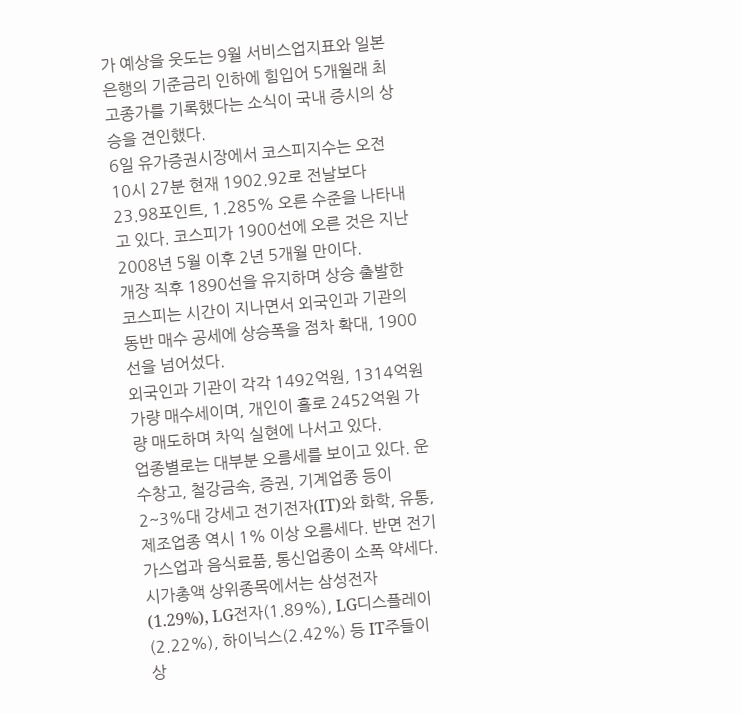가 예상을 웃도는 9월 서비스업지표와 일본은행의 기준금리 인하에 힘입어 5개월래 최고종가를 기록했다는 소식이 국내 증시의 상승을 견인했다.
6일 유가증권시장에서 코스피지수는 오전 10시 27분 현재 1902.92로 전날보다 23.98포인트, 1.285% 오른 수준을 나타내고 있다. 코스피가 1900선에 오른 것은 지난 2008년 5월 이후 2년 5개월 만이다.
개장 직후 1890선을 유지하며 상승 출발한 코스피는 시간이 지나면서 외국인과 기관의 동반 매수 공세에 상승폭을 점차 확대, 1900선을 넘어섰다.
외국인과 기관이 각각 1492억원, 1314억원 가량 매수세이며, 개인이 홀로 2452억원 가량 매도하며 차익 실현에 나서고 있다.
업종별로는 대부분 오름세를 보이고 있다. 운수창고, 철강금속, 증권, 기계업종 등이 2~3%대 강세고 전기전자(IT)와 화학, 유통, 제조업종 역시 1% 이상 오름세다. 반면 전기가스업과 음식료품, 통신업종이 소폭 약세다.
시가총액 상위종목에서는 삼성전자(1.29%), LG전자(1.89%), LG디스플레이(2.22%), 하이닉스(2.42%) 등 IT주들이 상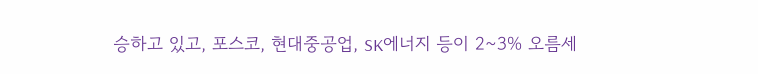승하고 있고, 포스코, 현대중공업, SK에너지 등이 2~3% 오름세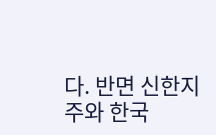다. 반면 신한지주와 한국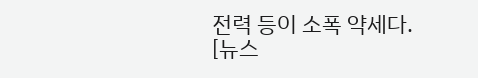전력 등이 소폭 약세다.
[뉴스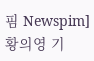핌 Newspim] 황의영 기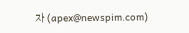자 (apex@newspim.com)